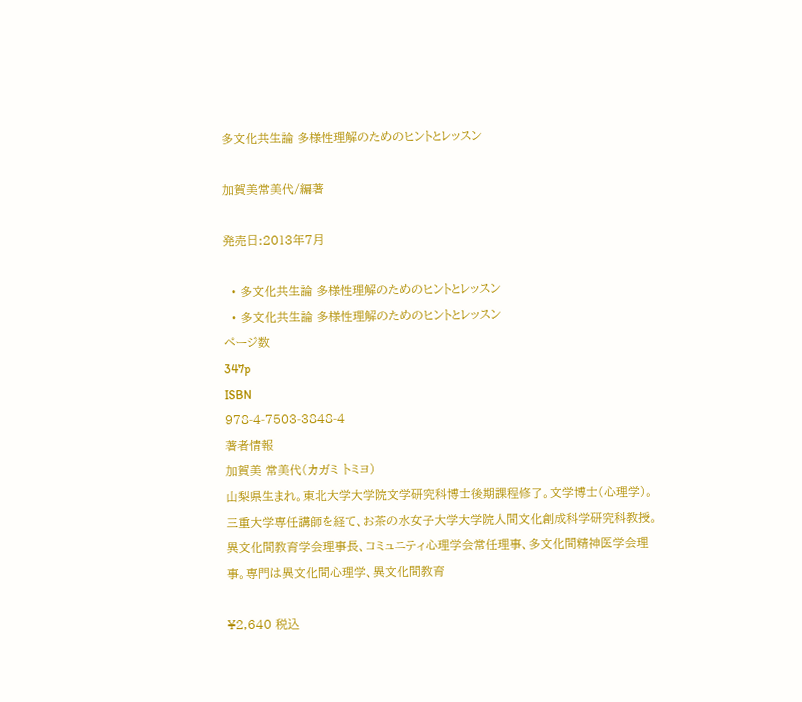多文化共生論 多様性理解のためのヒントとレッスン

加賀美常美代/編著

発売日:2013年7月

  • 多文化共生論 多様性理解のためのヒントとレッスン
  • 多文化共生論 多様性理解のためのヒントとレッスン
ページ数
347p
ISBN
978-4-7503-3848-4
著者情報
加賀美 常美代(カガミ トミヨ)
山梨県生まれ。東北大学大学院文学研究科博士後期課程修了。文学博士(心理学)。三重大学専任講師を経て、お茶の水女子大学大学院人間文化創成科学研究科教授。異文化間教育学会理事長、コミュニティ心理学会常任理事、多文化間精神医学会理事。専門は異文化間心理学、異文化間教育

¥2,640 税込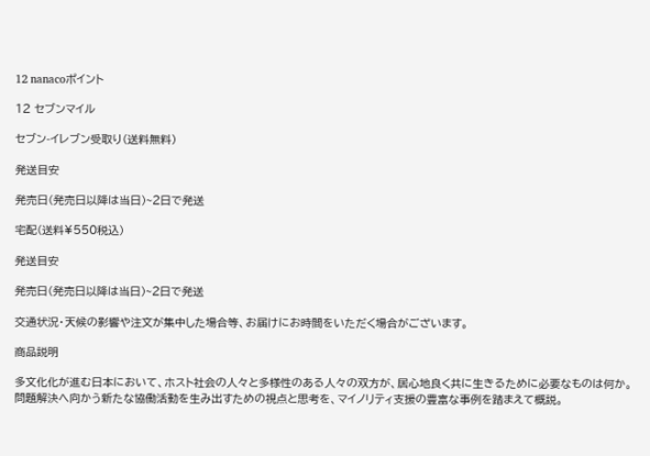12 nanacoポイント

12 セブンマイル

セブン-イレブン受取り(送料無料)

発送目安

発売日(発売日以降は当日)~2日で発送

宅配(送料¥550税込)

発送目安

発売日(発売日以降は当日)~2日で発送

交通状況・天候の影響や注文が集中した場合等、お届けにお時間をいただく場合がございます。

商品説明

多文化化が進む日本において、ホスト社会の人々と多様性のある人々の双方が、居心地良く共に生きるために必要なものは何か。問題解決へ向かう新たな協働活動を生み出すための視点と思考を、マイノリティ支援の豊富な事例を踏まえて概説。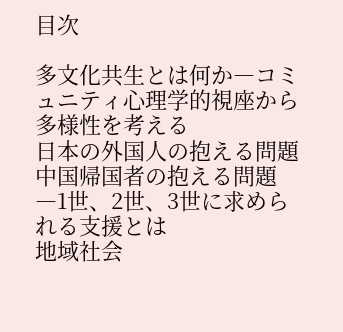目次

多文化共生とは何か―コミュニティ心理学的視座から多様性を考える
日本の外国人の抱える問題
中国帰国者の抱える問題―1世、2世、3世に求められる支援とは
地域社会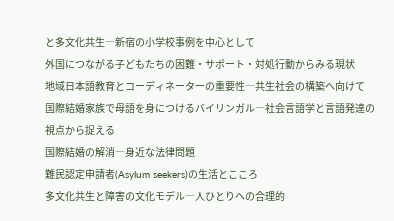と多文化共生―新宿の小学校事例を中心として
外国につながる子どもたちの困難・サポート・対処行動からみる現状
地域日本語教育とコーディネーターの重要性―共生社会の構築へ向けて
国際結婚家族で母語を身につけるバイリンガル―社会言語学と言語発達の視点から捉える
国際結婚の解消―身近な法律問題
難民認定申請者(Asylum seekers)の生活とこころ
多文化共生と障害の文化モデル―人ひとりへの合理的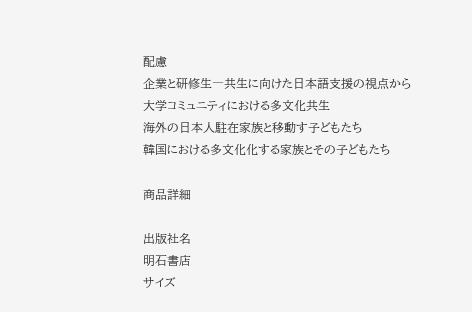配慮
企業と研修生―共生に向けた日本語支援の視点から
大学コミュニティにおける多文化共生
海外の日本人駐在家族と移動す子どもたち
韓国における多文化化する家族とその子どもたち

商品詳細

出版社名
明石書店
サイズ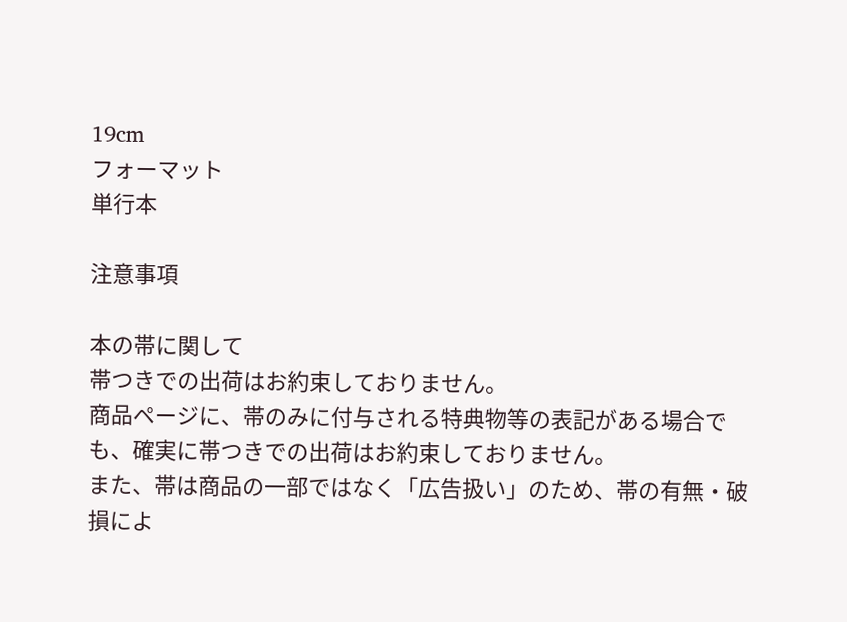19cm
フォーマット
単行本

注意事項

本の帯に関して
帯つきでの出荷はお約束しておりません。
商品ページに、帯のみに付与される特典物等の表記がある場合でも、確実に帯つきでの出荷はお約束しておりません。
また、帯は商品の一部ではなく「広告扱い」のため、帯の有無・破損によ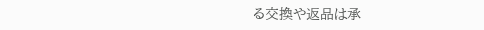る交換や返品は承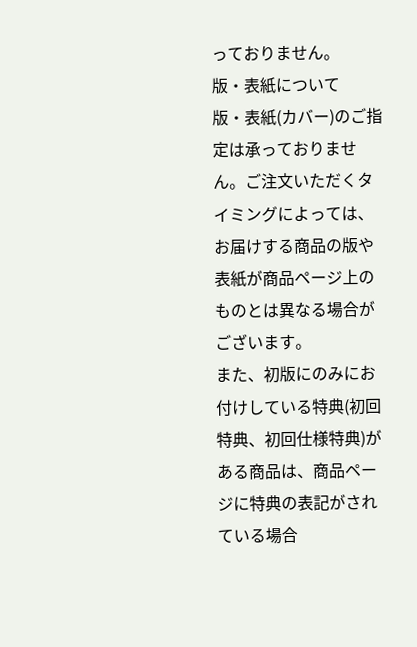っておりません。
版・表紙について
版・表紙(カバー)のご指定は承っておりません。ご注文いただくタイミングによっては、お届けする商品の版や表紙が商品ページ上のものとは異なる場合がございます。
また、初版にのみにお付けしている特典(初回特典、初回仕様特典)がある商品は、商品ページに特典の表記がされている場合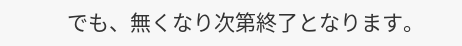でも、無くなり次第終了となります。